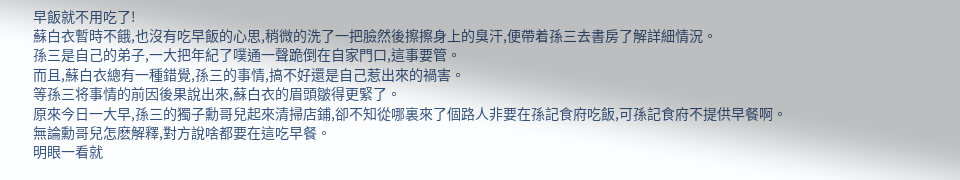早飯就不用吃了!
蘇白衣暫時不餓,也沒有吃早飯的心思,稍微的洗了一把臉然後擦擦身上的臭汗,便帶着孫三去書房了解詳細情況。
孫三是自己的弟子,一大把年紀了噗通一聲跪倒在自家門口,這事要管。
而且,蘇白衣總有一種錯覺,孫三的事情,搞不好還是自己惹出來的禍害。
等孫三将事情的前因後果說出來,蘇白衣的眉頭皺得更緊了。
原來今日一大早,孫三的獨子勳哥兒起來清掃店鋪,卻不知從哪裏來了個路人非要在孫記食府吃飯,可孫記食府不提供早餐啊。
無論勳哥兒怎麽解釋,對方說啥都要在這吃早餐。
明眼一看就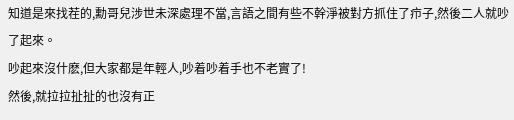知道是來找茬的,勳哥兒涉世未深處理不當,言語之間有些不幹淨被對方抓住了疖子,然後二人就吵了起來。
吵起來沒什麽,但大家都是年輕人,吵着吵着手也不老實了!
然後,就拉拉扯扯的也沒有正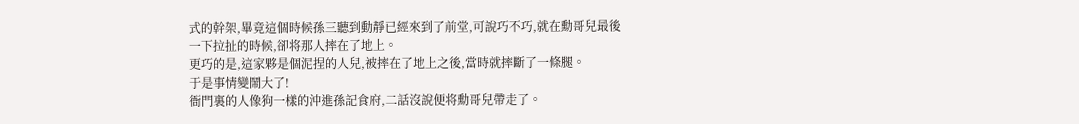式的幹架,畢竟這個時候孫三聽到動靜已經來到了前堂,可說巧不巧,就在勳哥兒最後一下拉扯的時候,卻将那人摔在了地上。
更巧的是,這家夥是個泥捏的人兒,被摔在了地上之後,當時就摔斷了一條腿。
于是事情變鬧大了!
衙門裏的人像狗一樣的沖進孫記食府,二話沒說便将勳哥兒帶走了。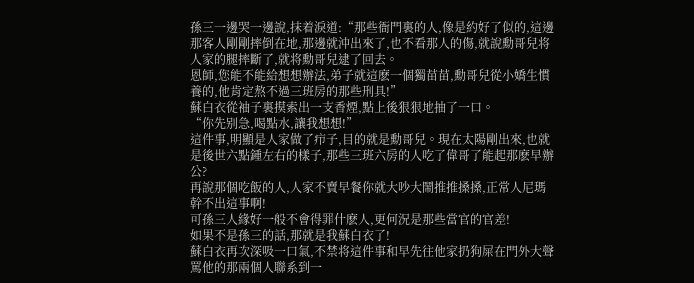孫三一邊哭一邊說,抹着淚道:“那些衙門裏的人,像是約好了似的,這邊那客人剛剛摔倒在地,那邊就沖出來了,也不看那人的傷,就說勳哥兒将人家的腿摔斷了,就将勳哥兒逮了回去。
恩師,您能不能給想想辦法,弟子就這麽一個獨苗苗,勳哥兒從小嬌生慣養的,他肯定熬不過三班房的那些刑具!”
蘇白衣從袖子裏摸索出一支香煙,點上後狠狠地抽了一口。
“你先别急,喝點水,讓我想想!”
這件事,明顯是人家做了疖子,目的就是勳哥兒。現在太陽剛出來,也就是後世六點鍾左右的樣子,那些三班六房的人吃了偉哥了能起那麽早辦公?
再說那個吃飯的人,人家不賣早餐你就大吵大鬧推推搡搡,正常人尼瑪幹不出這事啊!
可孫三人緣好一般不會得罪什麽人,更何況是那些當官的官差!
如果不是孫三的話,那就是我蘇白衣了!
蘇白衣再次深吸一口氣,不禁将這件事和早先往他家扔狗屎在門外大聲罵他的那兩個人聯系到一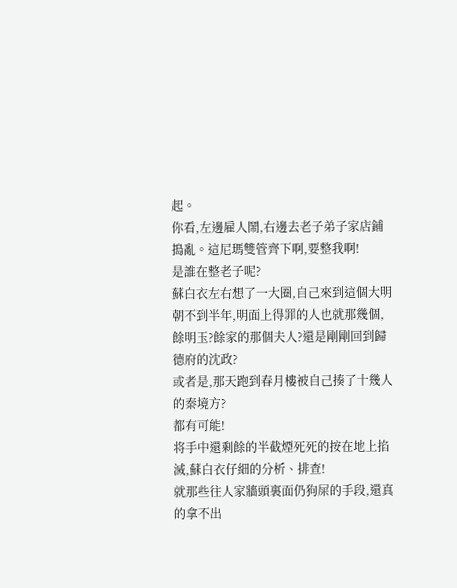起。
你看,左邊雇人鬧,右邊去老子弟子家店鋪搗亂。這尼瑪雙管齊下啊,要整我啊!
是誰在整老子呢?
蘇白衣左右想了一大圈,自己來到這個大明朝不到半年,明面上得罪的人也就那幾個,餘明玉?餘家的那個夫人?還是剛剛回到歸德府的沈政?
或者是,那天跑到春月樓被自己揍了十幾人的秦境方?
都有可能!
将手中還剩餘的半截煙死死的按在地上掐滅,蘇白衣仔細的分析、排查!
就那些往人家牆頭裏面仍狗屎的手段,還真的拿不出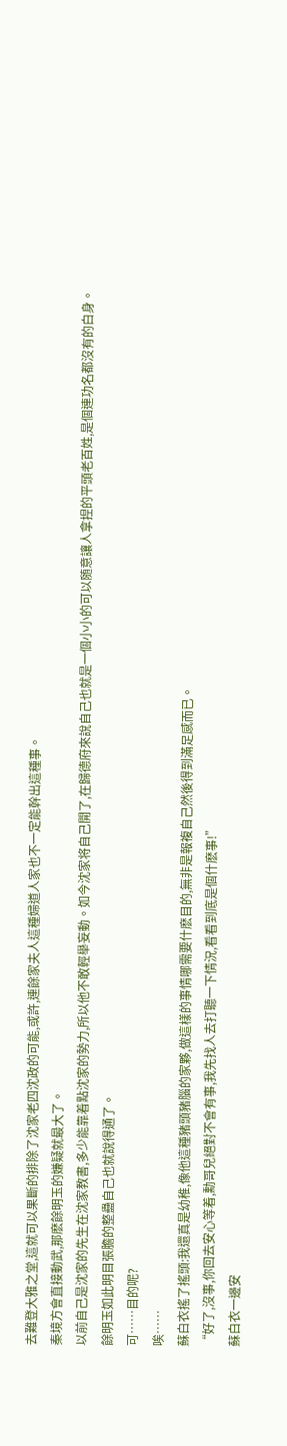去難登大雅之堂,這就可以果斷的排除了沈家老四沈政的可能,或許,連餘家夫人這種婦道人家也不一定能幹出這種事。
秦境方會直接動武,那麽餘明玉的嫌疑就最大了。
以前自己是沈家的先生在沈家教書,多少能靠着點沈家的勢力,所以他不敢輕舉妄動。如今沈家将自己開了,在歸德府來說自己也就是一個小小的可以随意讓人拿捏的平頭老百姓,是個連功名都沒有的白身。
餘明玉如此明目張膽的整蠱自己也就說得通了。
可……目的呢?
唉……
蘇白衣搖了搖頭:我還真是幼稚,像他這種豬頭豬腦的家夥,做這樣的事情哪需要什麽目的,無非是報複自己然後得到滿足感而已。
“好了,沒事,你回去安心等着,勳哥兒絕對不會有事,我先找人去打聽一下情況,看看到底是個什麽事!”
蘇白衣一邊安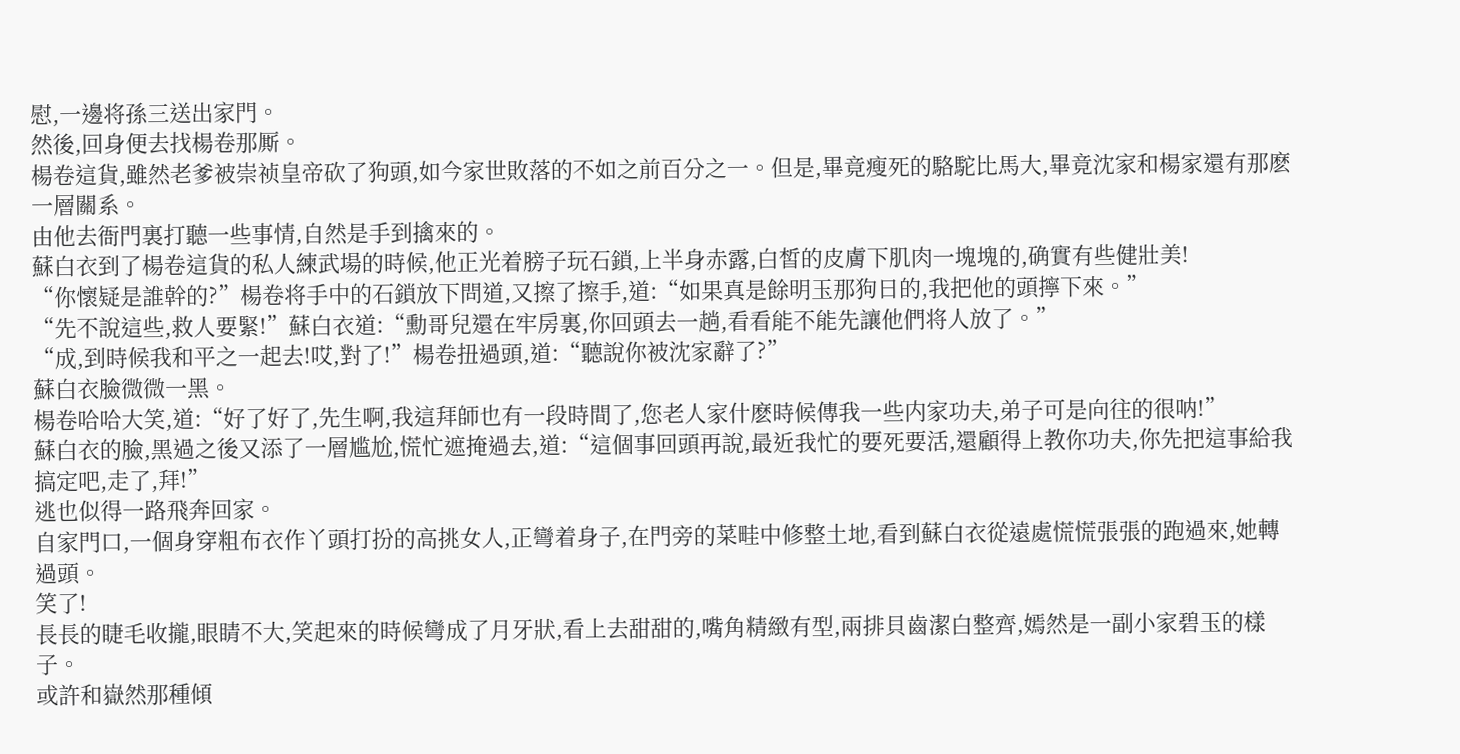慰,一邊将孫三送出家門。
然後,回身便去找楊卷那厮。
楊卷這貨,雖然老爹被崇祯皇帝砍了狗頭,如今家世敗落的不如之前百分之一。但是,畢竟瘦死的駱駝比馬大,畢竟沈家和楊家還有那麽一層關系。
由他去衙門裏打聽一些事情,自然是手到擒來的。
蘇白衣到了楊卷這貨的私人練武場的時候,他正光着膀子玩石鎖,上半身赤露,白皙的皮膚下肌肉一塊塊的,确實有些健壯美!
“你懷疑是誰幹的?”楊卷将手中的石鎖放下問道,又擦了擦手,道:“如果真是餘明玉那狗日的,我把他的頭擰下來。”
“先不說這些,救人要緊!”蘇白衣道:“勳哥兒還在牢房裏,你回頭去一趟,看看能不能先讓他們将人放了。”
“成,到時候我和平之一起去!哎,對了!”楊卷扭過頭,道:“聽說你被沈家辭了?”
蘇白衣臉微微一黑。
楊卷哈哈大笑,道:“好了好了,先生啊,我這拜師也有一段時間了,您老人家什麽時候傳我一些内家功夫,弟子可是向往的很呐!”
蘇白衣的臉,黑過之後又添了一層尴尬,慌忙遮掩過去,道:“這個事回頭再說,最近我忙的要死要活,還顧得上教你功夫,你先把這事給我搞定吧,走了,拜!”
逃也似得一路飛奔回家。
自家門口,一個身穿粗布衣作丫頭打扮的高挑女人,正彎着身子,在門旁的菜畦中修整土地,看到蘇白衣從遠處慌慌張張的跑過來,她轉過頭。
笑了!
長長的睫毛收攏,眼睛不大,笑起來的時候彎成了月牙狀,看上去甜甜的,嘴角精緻有型,兩排貝齒潔白整齊,嫣然是一副小家碧玉的樣子。
或許和嶽然那種傾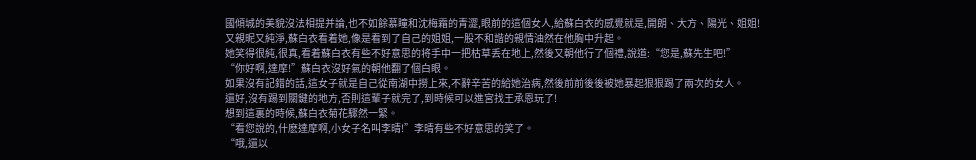國傾城的美貌沒法相提并論,也不如餘慕瞳和沈梅霜的青澀,眼前的這個女人,給蘇白衣的感覺就是,開朗、大方、陽光、姐姐!
又親昵又純淨,蘇白衣看着她,像是看到了自己的姐姐,一股不和諧的親情油然在他胸中升起。
她笑得很純,很真,看着蘇白衣有些不好意思的将手中一把枯草丢在地上,然後又朝他行了個禮,說道:“您是,蘇先生吧!”
“你好啊,達摩!”蘇白衣沒好氣的朝他翻了個白眼。
如果沒有記錯的話,這女子就是自己從南湖中撈上來,不辭辛苦的給她治病,然後前前後後被她暴起狠狠踢了兩次的女人。
還好,沒有踢到關鍵的地方,否則這輩子就完了,到時候可以進宮找王承恩玩了!
想到這裏的時候,蘇白衣菊花驟然一緊。
“看您說的,什麽達摩啊,小女子名叫李晴!”李晴有些不好意思的笑了。
“哦,還以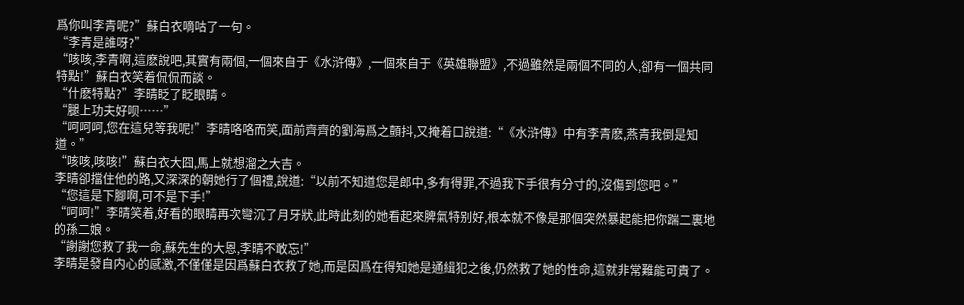爲你叫李青呢?”蘇白衣嘀咕了一句。
“李青是誰呀?”
“咳咳,李青啊,這麽說吧,其實有兩個,一個來自于《水浒傳》,一個來自于《英雄聯盟》,不過雖然是兩個不同的人,卻有一個共同特點!”蘇白衣笑着侃侃而談。
“什麽特點?”李晴眨了眨眼睛。
“腿上功夫好呗……”
“呵呵呵,您在這兒等我呢!”李晴咯咯而笑,面前齊齊的劉海爲之顫抖,又掩着口說道:“《水浒傳》中有李青麽,燕青我倒是知道。”
“咳咳,咳咳!”蘇白衣大囧,馬上就想溜之大吉。
李晴卻擋住他的路,又深深的朝她行了個禮,說道:“以前不知道您是郎中,多有得罪,不過我下手很有分寸的,沒傷到您吧。”
“您這是下腳啊,可不是下手!”
“呵呵!”李晴笑着,好看的眼睛再次彎沉了月牙狀,此時此刻的她看起來脾氣特别好,根本就不像是那個突然暴起能把你踹二裏地的孫二娘。
“謝謝您救了我一命,蘇先生的大恩,李晴不敢忘!”
李晴是發自内心的感激,不僅僅是因爲蘇白衣救了她,而是因爲在得知她是通緝犯之後,仍然救了她的性命,這就非常難能可貴了。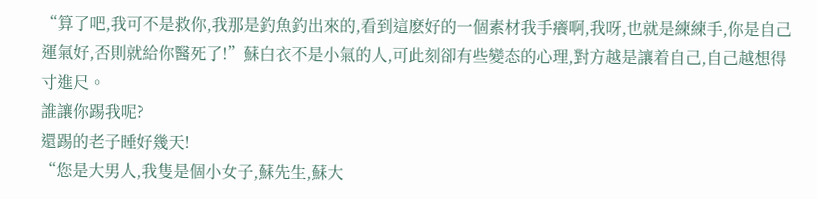“算了吧,我可不是救你,我那是釣魚釣出來的,看到這麽好的一個素材我手癢啊,我呀,也就是練練手,你是自己運氣好,否則就給你醫死了!”蘇白衣不是小氣的人,可此刻卻有些變态的心理,對方越是讓着自己,自己越想得寸進尺。
誰讓你踢我呢?
還踢的老子睡好幾天!
“您是大男人,我隻是個小女子,蘇先生,蘇大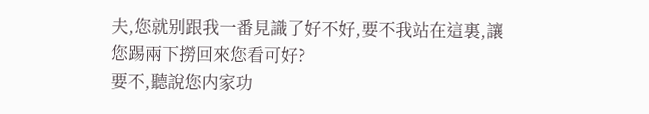夫,您就别跟我一番見識了好不好,要不我站在這裏,讓您踢兩下撈回來您看可好?
要不,聽說您内家功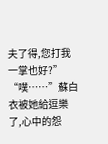夫了得,您打我一掌也好?”
“噗……”蘇白衣被她給逗樂了,心中的怨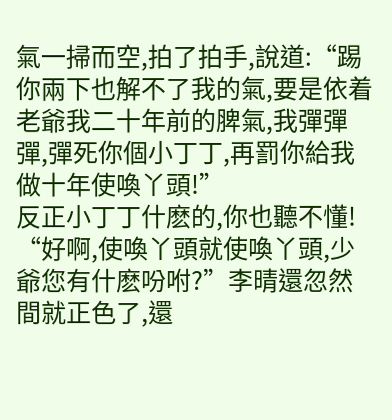氣一掃而空,拍了拍手,說道:“踢你兩下也解不了我的氣,要是依着老爺我二十年前的脾氣,我彈彈彈,彈死你個小丁丁,再罰你給我做十年使喚丫頭!”
反正小丁丁什麽的,你也聽不懂!
“好啊,使喚丫頭就使喚丫頭,少爺您有什麽吩咐?”李晴還忽然間就正色了,還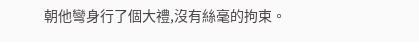朝他彎身行了個大禮,沒有絲毫的拘束。